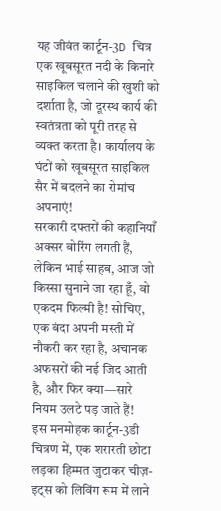यह जीवंत कार्टून-3D चित्र एक खूबसूरत नदी के किनारे साइकिल चलाने की खुशी को दर्शाता है, जो दूरस्थ कार्य की स्वतंत्रता को पूरी तरह से व्यक्त करता है। कार्यालय के घंटों को खूबसूरत साइकिल सैर में बदलने का रोमांच अपनाएं!
सरकारी दफ्तरों की कहानियाँ अक्सर बोरिंग लगती हैं, लेकिन भाई साहब, आज जो किस्सा सुनाने जा रहा हूँ, वो एकदम फिल्मी है! सोचिए, एक बंदा अपनी मस्ती में नौकरी कर रहा है, अचानक अफसरों की नई जिद आती है, और फिर क्या—सारे नियम उलटे पड़ जाते हैं!
इस मनमोहक कार्टून-3डी चित्रण में, एक शरारती छोटा लड़का हिम्मत जुटाकर चीज़-इट्स को लिविंग रूम में लाने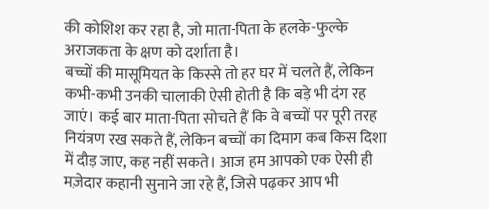की कोशिश कर रहा है, जो माता-पिता के हलके-फुल्के अराजकता के क्षण को दर्शाता है।
बच्चों की मासूमियत के किस्से तो हर घर में चलते हैं, लेकिन कभी-कभी उनकी चालाकी ऐसी होती है कि बड़े भी दंग रह जाएं। कई बार माता-पिता सोचते हैं कि वे बच्चों पर पूरी तरह नियंत्रण रख सकते हैं, लेकिन बच्चों का दिमाग कब किस दिशा में दौड़ जाए, कह नहीं सकते। आज हम आपको एक ऐसी ही मज़ेदार कहानी सुनाने जा रहे हैं, जिसे पढ़कर आप भी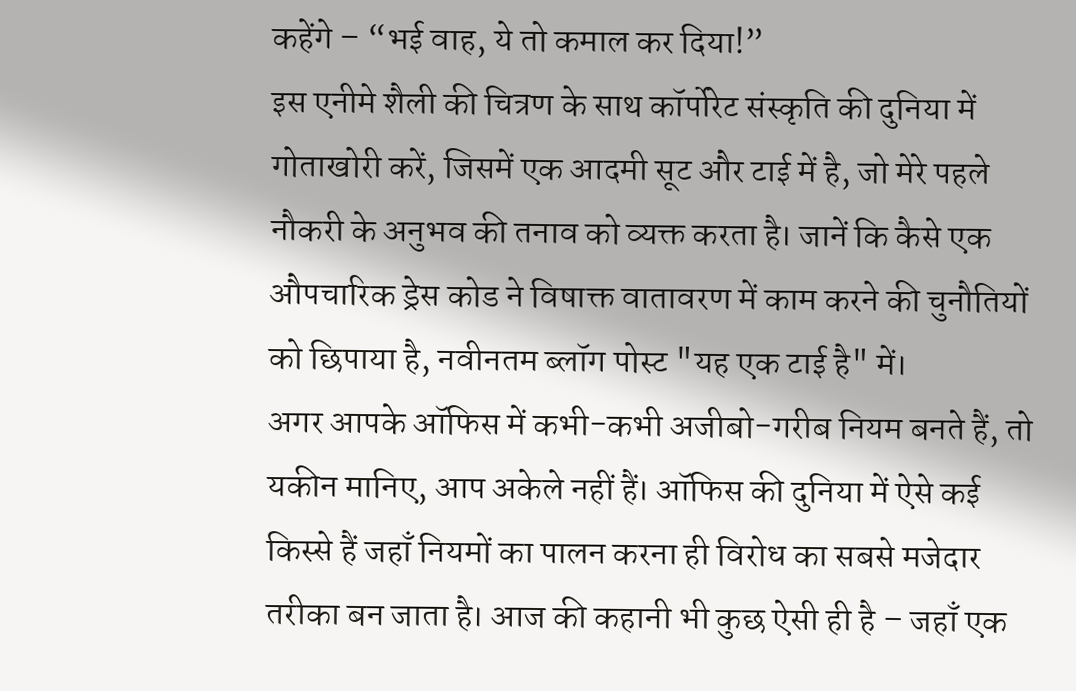कहेंगे – “भई वाह, ये तो कमाल कर दिया!”
इस एनीमे शैली की चित्रण के साथ कॉर्पोरेट संस्कृति की दुनिया में गोताखोरी करें, जिसमें एक आदमी सूट और टाई में है, जो मेरे पहले नौकरी के अनुभव की तनाव को व्यक्त करता है। जानें कि कैसे एक औपचारिक ड्रेस कोड ने विषाक्त वातावरण में काम करने की चुनौतियों को छिपाया है, नवीनतम ब्लॉग पोस्ट "यह एक टाई है" में।
अगर आपके ऑफिस में कभी-कभी अजीबो-गरीब नियम बनते हैं, तो यकीन मानिए, आप अकेले नहीं हैं। ऑफिस की दुनिया में ऐसे कई किस्से हैं जहाँ नियमों का पालन करना ही विरोध का सबसे मजेदार तरीका बन जाता है। आज की कहानी भी कुछ ऐसी ही है – जहाँ एक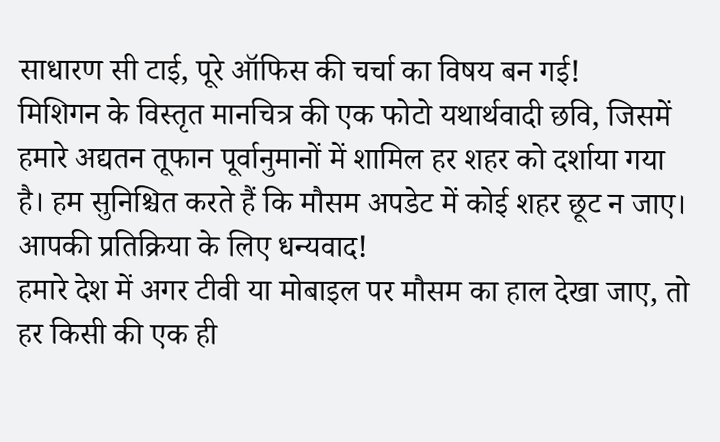साधारण सी टाई, पूरे ऑफिस की चर्चा का विषय बन गई!
मिशिगन के विस्तृत मानचित्र की एक फोटो यथार्थवादी छवि, जिसमें हमारे अद्यतन तूफान पूर्वानुमानों में शामिल हर शहर को दर्शाया गया है। हम सुनिश्चित करते हैं कि मौसम अपडेट में कोई शहर छूट न जाए। आपकी प्रतिक्रिया के लिए धन्यवाद!
हमारे देश में अगर टीवी या मोबाइल पर मौसम का हाल देखा जाए, तो हर किसी की एक ही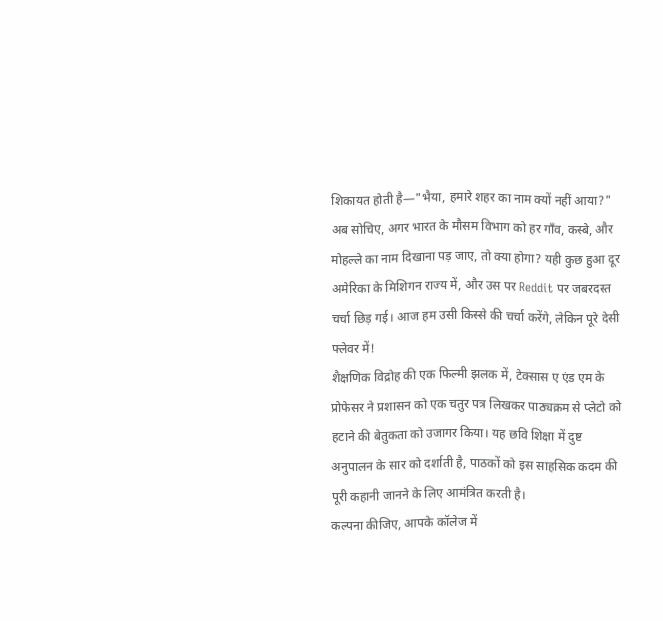शिकायत होती है—"भैया, हमारे शहर का नाम क्यों नहीं आया?" अब सोचिए, अगर भारत के मौसम विभाग को हर गाँव, कस्बे, और मोहल्ले का नाम दिखाना पड़ जाए, तो क्या होगा? यही कुछ हुआ दूर अमेरिका के मिशिगन राज्य में, और उस पर Reddit पर जबरदस्त चर्चा छिड़ गई। आज हम उसी किस्से की चर्चा करेंगे, लेकिन पूरे देसी फ्लेवर में!
शैक्षणिक विद्रोह की एक फिल्मी झलक में, टेक्सास ए एंड एम के प्रोफेसर ने प्रशासन को एक चतुर पत्र लिखकर पाठ्यक्रम से प्लेटो को हटाने की बेतुकता को उजागर किया। यह छवि शिक्षा में दुष्ट अनुपालन के सार को दर्शाती है, पाठकों को इस साहसिक कदम की पूरी कहानी जानने के लिए आमंत्रित करती है।
कल्पना कीजिए, आपके कॉलेज में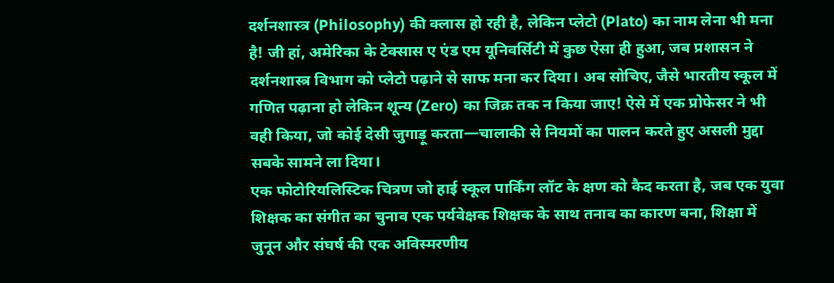दर्शनशास्त्र (Philosophy) की क्लास हो रही है, लेकिन प्लेटो (Plato) का नाम लेना भी मना है! जी हां, अमेरिका के टेक्सास ए एंड एम यूनिवर्सिटी में कुछ ऐसा ही हुआ, जब प्रशासन ने दर्शनशास्त्र विभाग को प्लेटो पढ़ाने से साफ मना कर दिया। अब सोचिए, जैसे भारतीय स्कूल में गणित पढ़ाना हो लेकिन शून्य (Zero) का जिक्र तक न किया जाए! ऐसे में एक प्रोफेसर ने भी वही किया, जो कोई देसी जुगाड़ू करता—चालाकी से नियमों का पालन करते हुए असली मुद्दा सबके सामने ला दिया।
एक फोटोरियलिस्टिक चित्रण जो हाई स्कूल पार्किंग लॉट के क्षण को कैद करता है, जब एक युवा शिक्षक का संगीत का चुनाव एक पर्यवेक्षक शिक्षक के साथ तनाव का कारण बना, शिक्षा में जुनून और संघर्ष की एक अविस्मरणीय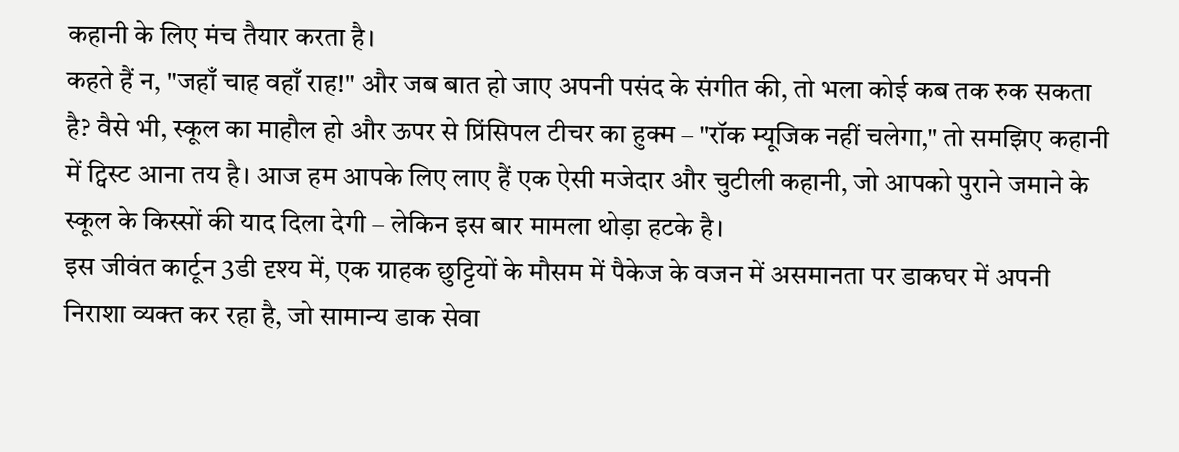कहानी के लिए मंच तैयार करता है।
कहते हैं न, "जहाँ चाह वहाँ राह!" और जब बात हो जाए अपनी पसंद के संगीत की, तो भला कोई कब तक रुक सकता है? वैसे भी, स्कूल का माहौल हो और ऊपर से प्रिंसिपल टीचर का हुक्म – "रॉक म्यूजिक नहीं चलेगा," तो समझिए कहानी में ट्विस्ट आना तय है। आज हम आपके लिए लाए हैं एक ऐसी मजेदार और चुटीली कहानी, जो आपको पुराने जमाने के स्कूल के किस्सों की याद दिला देगी – लेकिन इस बार मामला थोड़ा हटके है।
इस जीवंत कार्टून 3डी दृश्य में, एक ग्राहक छुट्टियों के मौसम में पैकेज के वजन में असमानता पर डाकघर में अपनी निराशा व्यक्त कर रहा है, जो सामान्य डाक सेवा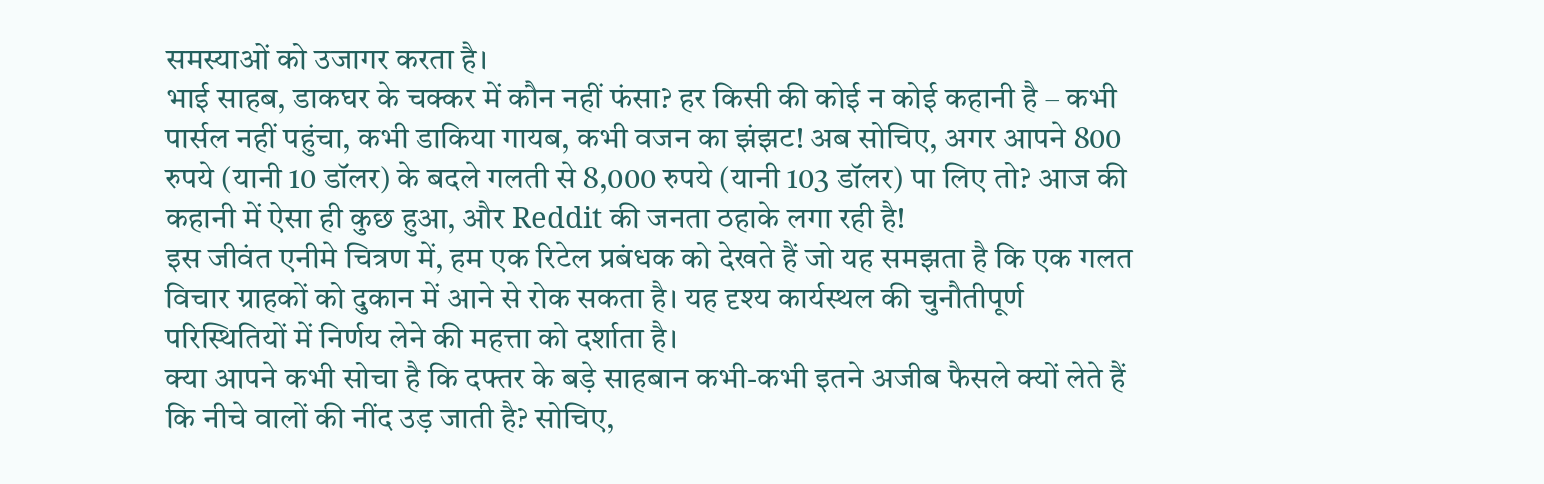समस्याओं को उजागर करता है।
भाई साहब, डाकघर के चक्कर में कौन नहीं फंसा? हर किसी की कोई न कोई कहानी है – कभी पार्सल नहीं पहुंचा, कभी डाकिया गायब, कभी वजन का झंझट! अब सोचिए, अगर आपने 800 रुपये (यानी 10 डॉलर) के बदले गलती से 8,000 रुपये (यानी 103 डॉलर) पा लिए तो? आज की कहानी में ऐसा ही कुछ हुआ, और Reddit की जनता ठहाके लगा रही है!
इस जीवंत एनीमे चित्रण में, हम एक रिटेल प्रबंधक को देखते हैं जो यह समझता है कि एक गलत विचार ग्राहकों को दुकान में आने से रोक सकता है। यह दृश्य कार्यस्थल की चुनौतीपूर्ण परिस्थितियों में निर्णय लेने की महत्ता को दर्शाता है।
क्या आपने कभी सोचा है कि दफ्तर के बड़े साहबान कभी-कभी इतने अजीब फैसले क्यों लेते हैं कि नीचे वालों की नींद उड़ जाती है? सोचिए,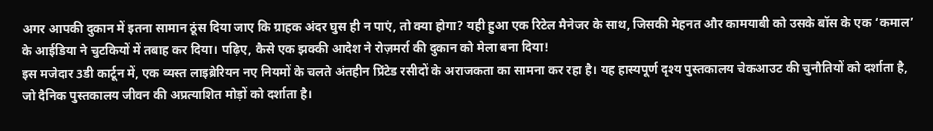अगर आपकी दुकान में इतना सामान ठूंस दिया जाए कि ग्राहक अंदर घुस ही न पाएं, तो क्या होगा? यही हुआ एक रिटेल मैनेजर के साथ, जिसकी मेहनत और कामयाबी को उसके बॉस के एक ‘कमाल’ के आईडिया ने चुटकियों में तबाह कर दिया। पढ़िए, कैसे एक झक्की आदेश ने रोज़मर्रा की दुकान को मेला बना दिया!
इस मजेदार 3डी कार्टून में, एक व्यस्त लाइब्रेरियन नए नियमों के चलते अंतहीन प्रिंटेड रसीदों के अराजकता का सामना कर रहा है। यह हास्यपूर्ण दृश्य पुस्तकालय चेकआउट की चुनौतियों को दर्शाता है, जो दैनिक पुस्तकालय जीवन की अप्रत्याशित मोड़ों को दर्शाता है।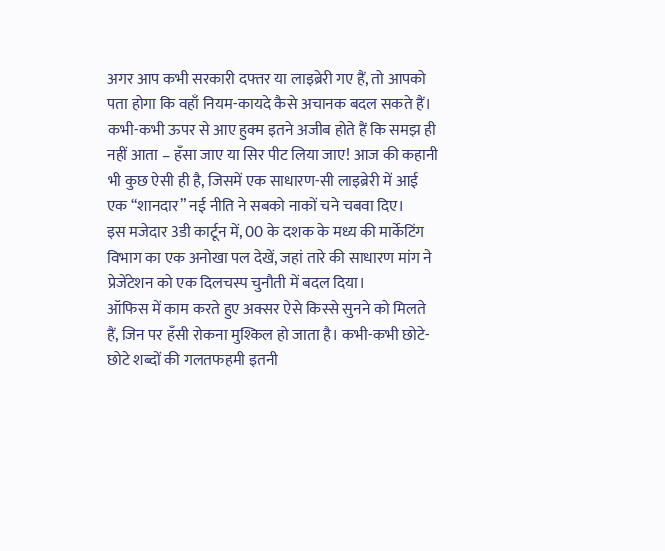अगर आप कभी सरकारी दफ्तर या लाइब्रेरी गए हैं, तो आपको पता होगा कि वहाँ नियम-कायदे कैसे अचानक बदल सकते हैं। कभी-कभी ऊपर से आए हुक्म इतने अजीब होते हैं कि समझ ही नहीं आता – हँसा जाए या सिर पीट लिया जाए! आज की कहानी भी कुछ ऐसी ही है, जिसमें एक साधारण-सी लाइब्रेरी में आई एक “शानदार” नई नीति ने सबको नाकों चने चबवा दिए।
इस मजेदार 3डी कार्टून में, 00 के दशक के मध्य की मार्केटिंग विभाग का एक अनोखा पल देखें, जहां तारे की साधारण मांग ने प्रेजेंटेशन को एक दिलचस्प चुनौती में बदल दिया।
ऑफिस में काम करते हुए अक्सर ऐसे किस्से सुनने को मिलते हैं, जिन पर हँसी रोकना मुश्किल हो जाता है। कभी-कभी छोटे-छोटे शब्दों की गलतफहमी इतनी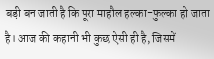बड़ी बन जाती है कि पूरा माहौल हल्का-फुल्का हो जाता है। आज की कहानी भी कुछ ऐसी ही है, जिसमें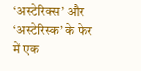‘अस्टेरिक्स’ और ‘अस्टेरिस्क’ के फेर में एक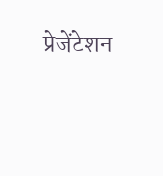प्रेजेंटेशन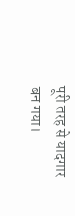पूरी तरह से यादगार बन गया।